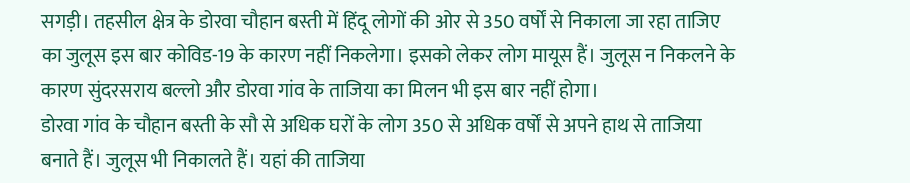सगड़ी। तहसील क्षेत्र के डोरवा चौहान बस्ती में हिंदू लोगों की ओर से 350 वर्षों से निकाला जा रहा ताजिए का जुलूस इस बार कोविड-19 के कारण नहीं निकलेगा। इसको लेकर लोग मायूस हैं। जुलूस न निकलने के कारण सुंदरसराय बल्लो और डोरवा गांव के ताजिया का मिलन भी इस बार नहीं होगा।
डोरवा गांव के चौहान बस्ती के सौ से अधिक घरों के लोग 350 से अधिक वर्षों से अपने हाथ से ताजिया बनाते हैं। जुलूस भी निकालते हैं। यहां की ताजिया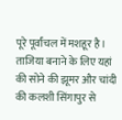पूरे पूर्वांचल में मशहूर है। ताजिया बनाने के लिए यहां की सोने की झूमर और चांदी की कलशी सिंगापुर से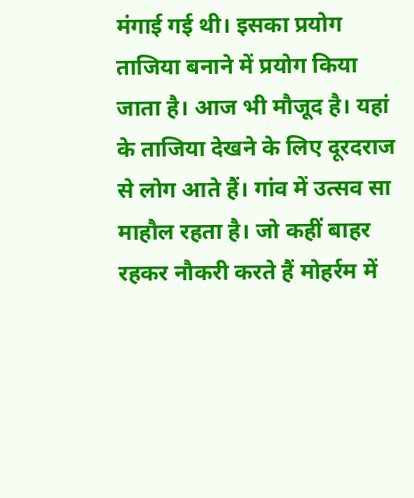मंगाई गई थी। इसका प्रयोग ताजिया बनाने में प्रयोग किया जाता है। आज भी मौजूद है। यहां के ताजिया देखने के लिए दूरदराज से लोग आते हैं। गांव में उत्सव सा माहौल रहता है। जो कहीं बाहर रहकर नौकरी करते हैं मोहर्रम में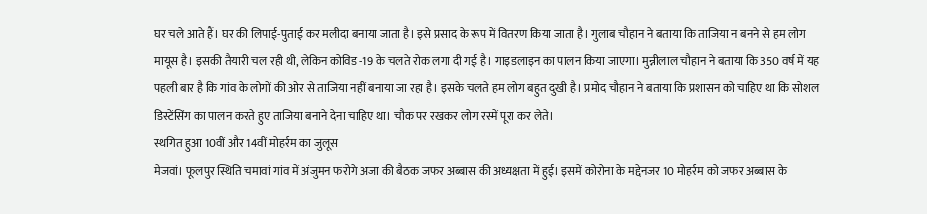घर चले आते हैं। घर की लिपाई-पुताई कर मलीदा बनाया जाता है। इसे प्रसाद के रूप में वितरण किया जाता है। गुलाब चौहान ने बताया कि ताजिया न बनने से हम लोग मायूस है। इसकी तैयारी चल रही थी, लेकिन कोविड -19 के चलते रोक लगा दी गई है। गाइडलाइन का पालन किया जाएगा। मुन्नीलाल चौहान ने बताया कि 350 वर्ष में यह पहली बार है कि गांव के लोगों की ओर से ताजिया नहीं बनाया जा रहा है। इसके चलते हम लोग बहुत दुखी है। प्रमोद चौहान ने बताया कि प्रशासन को चाहिए था कि सोशल डिस्टेंसिंग का पालन करते हुए ताजिया बनाने देना चाहिए था। चौक पर रखकर लोग रस्में पूरा कर लेते।
स्थगित हुआ 10वीं और 14वीं मोहर्रम का जुलूस
मेजवां। फूलपुर स्थिति चमावां गांव में अंजुमन फरोगे अजा की बैठक जफर अब्बास की अध्यक्षता में हुई। इसमें कोरोना के मद्देनजर 10 मोहर्रम को जफर अब्बास के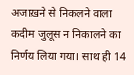अजाख़ने से निकलने वाला कदीम जुलूस न निकालने का निर्णय लिया गया। साथ ही 14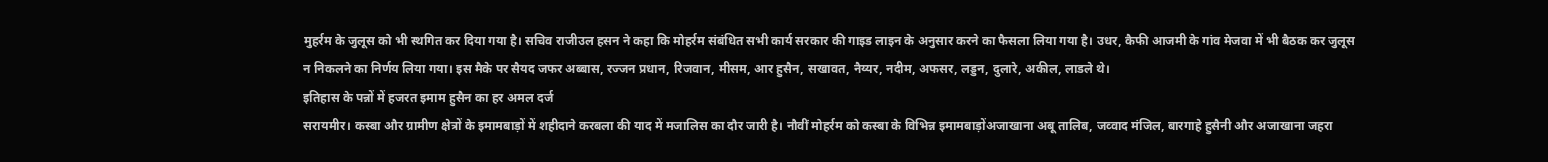मुहर्रम के जुलूस को भी स्थगित कर दिया गया है। सचिव राजीउल हसन ने कहा कि मोहर्रम संबंधित सभी कार्य सरकार की गाइड लाइन के अनुसार करने का फैसला लिया गया है। उधर, कैफी आजमी के गांव मेजवा में भी बैठक कर जुलूस न निकलने का निर्णय लिया गया। इस मैके पर सैयद जफर अब्बास, रज्जन प्रधान, रिजवान, मीसम, आर हुसैन, सखावत, नैय्यर, नदीम, अफसर, लड्डन, दुलारे, अकील, लाडले थे।
इतिहास के पन्नों में हजरत इमाम हुसैन का हर अमल दर्ज
सरायमीर। कस्बा और ग्रामीण क्षेत्रों के इमामबाड़ों में शहीदाने करबला की याद में मजालिस का दौर जारी है। नौवीं मोहर्रम को कस्बा के विभिन्न इमामबाड़ोंअजाखाना अबू तालिब, जव्वाद मंजिल, बारगाहे हुसैनी और अजाखाना जहरा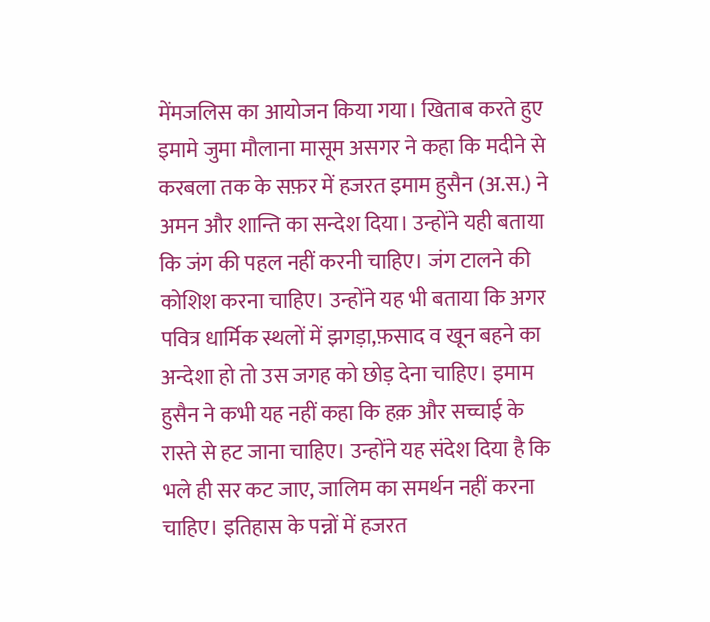मेंमजलिस का आयोजन किया गया। खिताब करते हुए इमामे जुमा मौलाना मासूम असगर ने कहा कि मदीने से करबला तक के सफ़र में हजरत इमाम हुसैन (अ.स.) ने अमन और शान्ति का सन्देश दिया। उन्होंने यही बताया कि जंग की पहल नहीं करनी चाहिए। जंग टालने की कोशिश करना चाहिए। उन्होंने यह भी बताया कि अगर पवित्र धार्मिक स्थलों में झगड़ा,फ़साद व खून बहने का अन्देशा हो तो उस जगह को छोड़ देना चाहिए। इमाम हुसैन ने कभी यह नहीं कहा कि हक़ और सच्चाई के रास्ते से हट जाना चाहिए। उन्होंने यह संदेश दिया है कि भले ही सर कट जाए, जालिम का समर्थन नहीं करना चाहिए। इतिहास के पन्नों में हजरत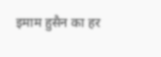इमाम हुसैन का हर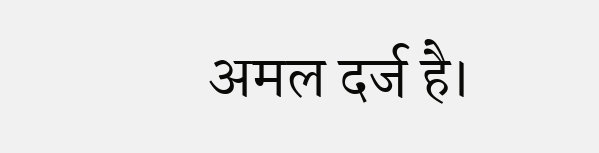अमल दर्ज है।